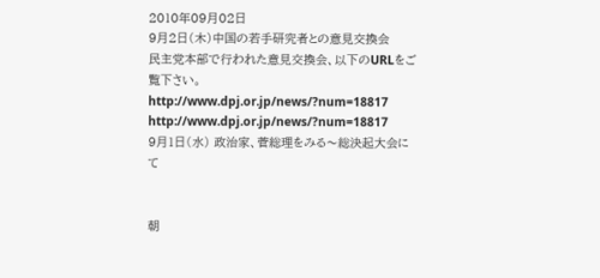2010年09月02日
9月2日(木)中国の若手研究者との意見交換会
民主党本部で行われた意見交換会、以下のURLをご覧下さい。
http://www.dpj.or.jp/news/?num=18817
http://www.dpj.or.jp/news/?num=18817
9月1日(水) 政治家、菅総理をみる〜総決起大会にて


朝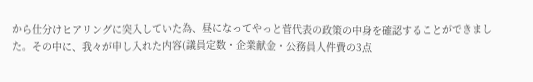から仕分けヒアリングに突入していた為、昼になってやっと菅代表の政策の中身を確認することができました。その中に、我々が申し入れた内容(議員定数・企業献金・公務員人件費の3点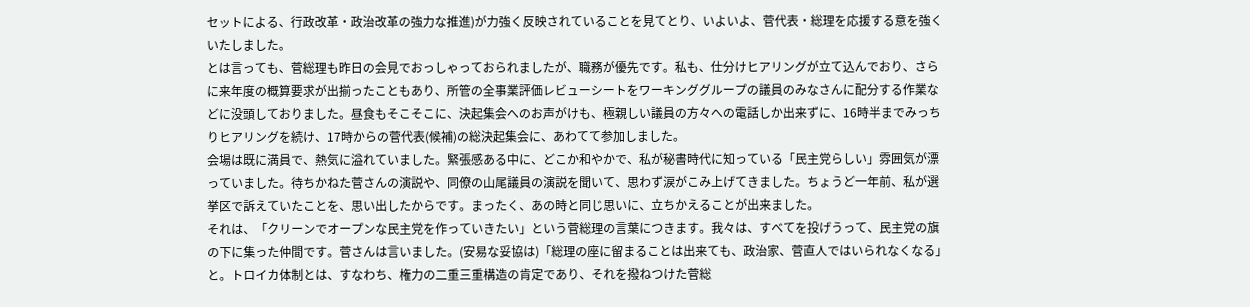セットによる、行政改革・政治改革の強力な推進)が力強く反映されていることを見てとり、いよいよ、菅代表・総理を応援する意を強くいたしました。
とは言っても、菅総理も昨日の会見でおっしゃっておられましたが、職務が優先です。私も、仕分けヒアリングが立て込んでおり、さらに来年度の概算要求が出揃ったこともあり、所管の全事業評価レビューシートをワーキンググループの議員のみなさんに配分する作業などに没頭しておりました。昼食もそこそこに、決起集会へのお声がけも、極親しい議員の方々への電話しか出来ずに、16時半までみっちりヒアリングを続け、17時からの菅代表(候補)の総決起集会に、あわてて参加しました。
会場は既に満員で、熱気に溢れていました。緊張感ある中に、どこか和やかで、私が秘書時代に知っている「民主党らしい」雰囲気が漂っていました。待ちかねた菅さんの演説や、同僚の山尾議員の演説を聞いて、思わず涙がこみ上げてきました。ちょうど一年前、私が選挙区で訴えていたことを、思い出したからです。まったく、あの時と同じ思いに、立ちかえることが出来ました。
それは、「クリーンでオープンな民主党を作っていきたい」という菅総理の言葉につきます。我々は、すべてを投げうって、民主党の旗の下に集った仲間です。菅さんは言いました。(安易な妥協は)「総理の座に留まることは出来ても、政治家、菅直人ではいられなくなる」と。トロイカ体制とは、すなわち、権力の二重三重構造の肯定であり、それを撥ねつけた菅総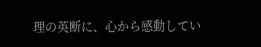理の英断に、心から感動してい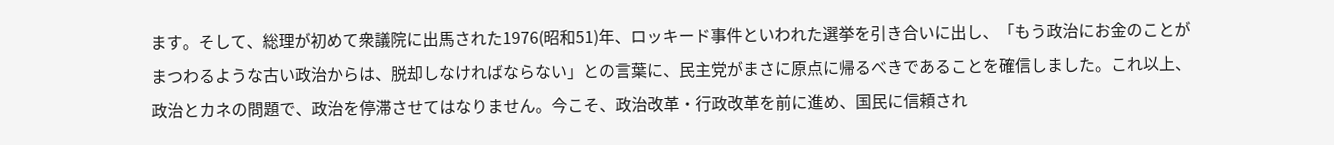ます。そして、総理が初めて衆議院に出馬された1976(昭和51)年、ロッキード事件といわれた選挙を引き合いに出し、「もう政治にお金のことがまつわるような古い政治からは、脱却しなければならない」との言葉に、民主党がまさに原点に帰るべきであることを確信しました。これ以上、政治とカネの問題で、政治を停滞させてはなりません。今こそ、政治改革・行政改革を前に進め、国民に信頼され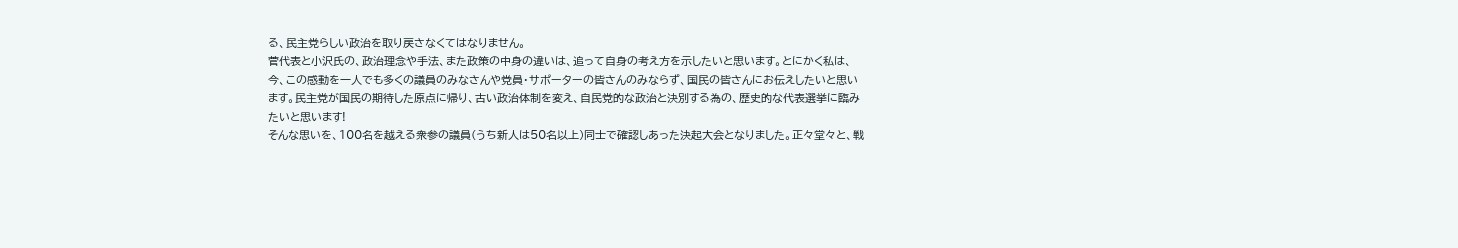る、民主党らしい政治を取り戻さなくてはなりません。
菅代表と小沢氏の、政治理念や手法、また政策の中身の違いは、追って自身の考え方を示したいと思います。とにかく私は、今、この感動を一人でも多くの議員のみなさんや党員・サポーターの皆さんのみならず、国民の皆さんにお伝えしたいと思います。民主党が国民の期待した原点に帰り、古い政治体制を変え、自民党的な政治と決別する為の、歴史的な代表選挙に臨みたいと思います!
そんな思いを、100名を越える衆参の議員(うち新人は50名以上)同士で確認しあった決起大会となりました。正々堂々と、戦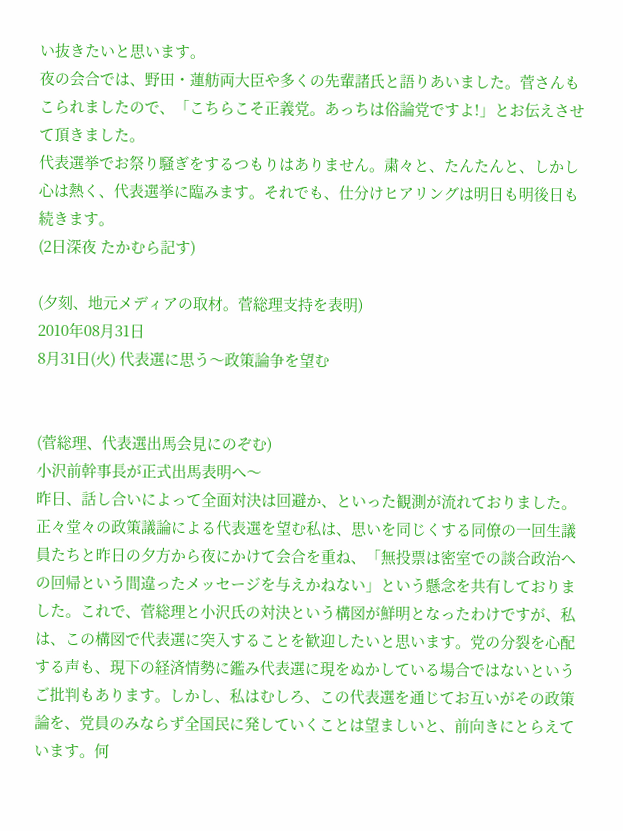い抜きたいと思います。
夜の会合では、野田・蓮舫両大臣や多くの先輩諸氏と語りあいました。菅さんもこられましたので、「こちらこそ正義党。あっちは俗論党ですよ!」とお伝えさせて頂きました。
代表選挙でお祭り騒ぎをするつもりはありません。粛々と、たんたんと、しかし心は熱く、代表選挙に臨みます。それでも、仕分けヒアリングは明日も明後日も続きます。
(2日深夜 たかむら記す)

(夕刻、地元メディアの取材。菅総理支持を表明)
2010年08月31日
8月31日(火) 代表選に思う〜政策論争を望む


(菅総理、代表選出馬会見にのぞむ)
小沢前幹事長が正式出馬表明へ〜
昨日、話し合いによって全面対決は回避か、といった観測が流れておりました。正々堂々の政策議論による代表選を望む私は、思いを同じくする同僚の一回生議員たちと昨日の夕方から夜にかけて会合を重ね、「無投票は密室での談合政治への回帰という間違ったメッセージを与えかねない」という懸念を共有しておりました。これで、菅総理と小沢氏の対決という構図が鮮明となったわけですが、私は、この構図で代表選に突入することを歓迎したいと思います。党の分裂を心配する声も、現下の経済情勢に鑑み代表選に現をぬかしている場合ではないというご批判もあります。しかし、私はむしろ、この代表選を通じてお互いがその政策論を、党員のみならず全国民に発していくことは望ましいと、前向きにとらえています。何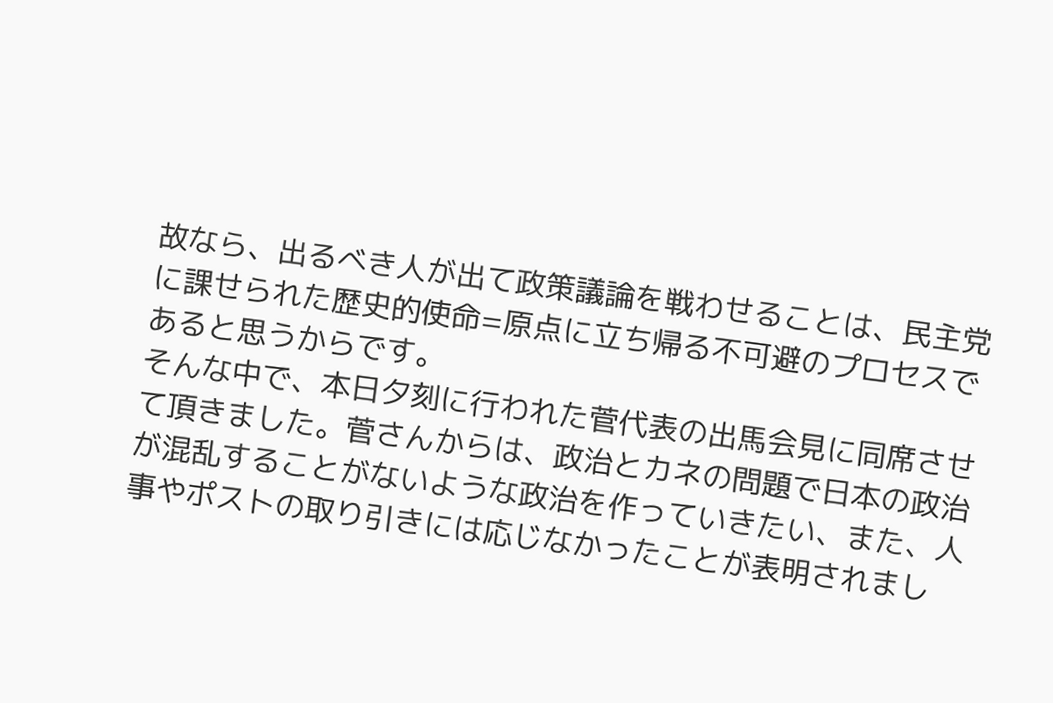故なら、出るべき人が出て政策議論を戦わせることは、民主党に課せられた歴史的使命=原点に立ち帰る不可避のプロセスであると思うからです。
そんな中で、本日夕刻に行われた菅代表の出馬会見に同席させて頂きました。菅さんからは、政治とカネの問題で日本の政治が混乱することがないような政治を作っていきたい、また、人事やポストの取り引きには応じなかったことが表明されまし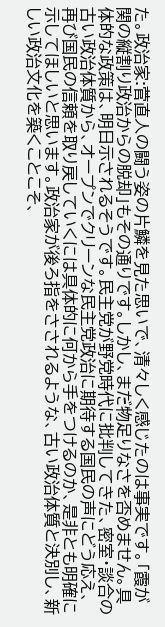た。政治家:菅直人の闘う姿の片鱗を見た思いで、清々しく感じたのは事実です。「霞が関の縦割り政治からの脱却」もその通りです。しかし、まだ物足りなさを否めません。具体的な政策は、明日示されるそうです。民主党が野党時代に批判してきた、密室・談合の古い政治体質から、オープンでクリーンな民主党政治に期待する国民の声にどう応え、再び国民の信頼を取り戻していくには具体的に何から手をつけるのか、是非とも明確に示してほしいと思います。政治家が後ろ指をさされるような、古い政治体質と決別し、新しい政治文化を築くことこそ、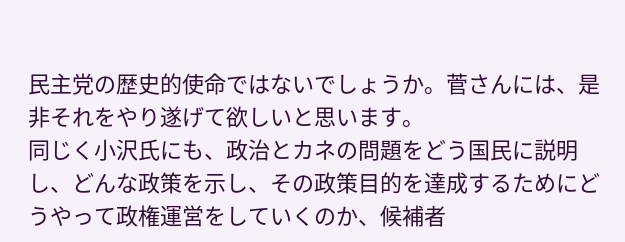民主党の歴史的使命ではないでしょうか。菅さんには、是非それをやり遂げて欲しいと思います。
同じく小沢氏にも、政治とカネの問題をどう国民に説明し、どんな政策を示し、その政策目的を達成するためにどうやって政権運営をしていくのか、候補者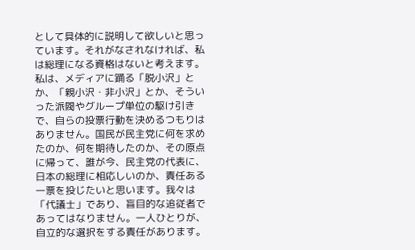として具体的に説明して欲しいと思っています。それがなされなければ、私は総理になる資格はないと考えます。
私は、メディアに踊る「脱小沢」とか、「親小沢・非小沢」とか、そういった派閥やグループ単位の駆け引きで、自らの投票行動を決めるつもりはありません。国民が民主党に何を求めたのか、何を期待したのか、その原点に帰って、誰が今、民主党の代表に、日本の総理に相応しいのか、責任ある一票を投じたいと思います。我々は「代議士」であり、盲目的な追従者であってはなりません。一人ひとりが、自立的な選択をする責任があります。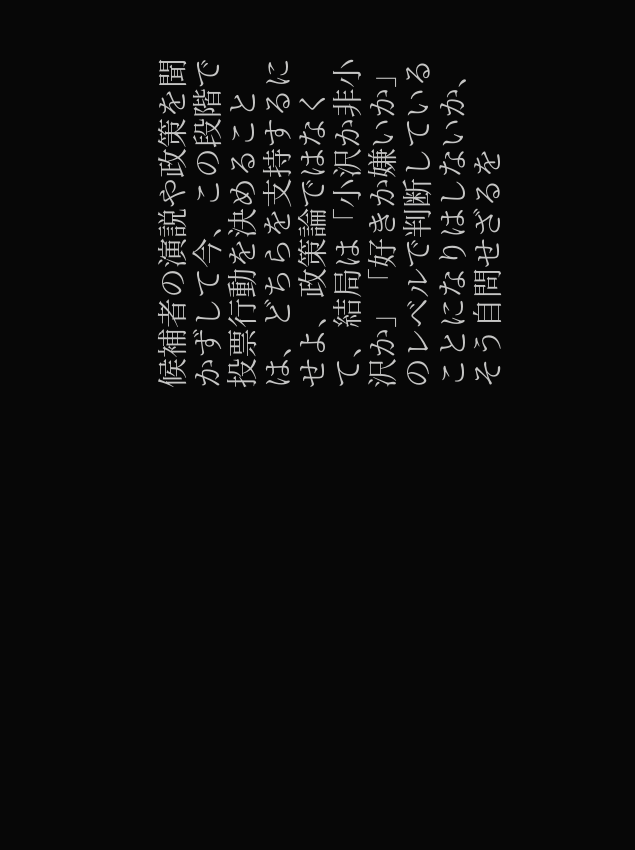候補者の演説や政策を聞かずして今、この段階で投票行動を決めることは、どちらを支持するにせよ、政策論ではなくて、結局は「小沢か非小沢か」「好きか嫌いか」のレベルで判断していることになりはしないか、そう自問せざるを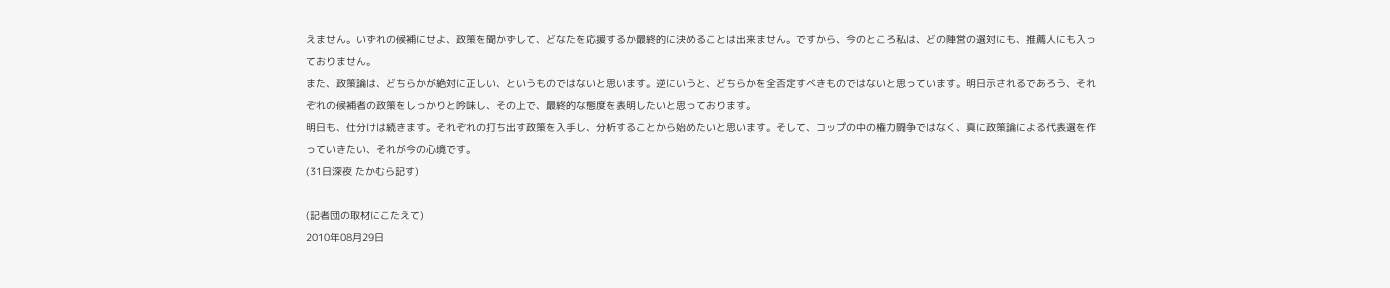えません。いずれの候補にせよ、政策を聞かずして、どなたを応援するか最終的に決めることは出来ません。ですから、今のところ私は、どの陣営の選対にも、推薦人にも入っておりません。
また、政策論は、どちらかが絶対に正しい、というものではないと思います。逆にいうと、どちらかを全否定すべきものではないと思っています。明日示されるであろう、それぞれの候補者の政策をしっかりと吟味し、その上で、最終的な態度を表明したいと思っております。
明日も、仕分けは続きます。それぞれの打ち出す政策を入手し、分析することから始めたいと思います。そして、コップの中の権力闘争ではなく、真に政策論による代表選を作っていきたい、それが今の心境です。
(31日深夜 たかむら記す)

(記者団の取材にこたえて)
2010年08月29日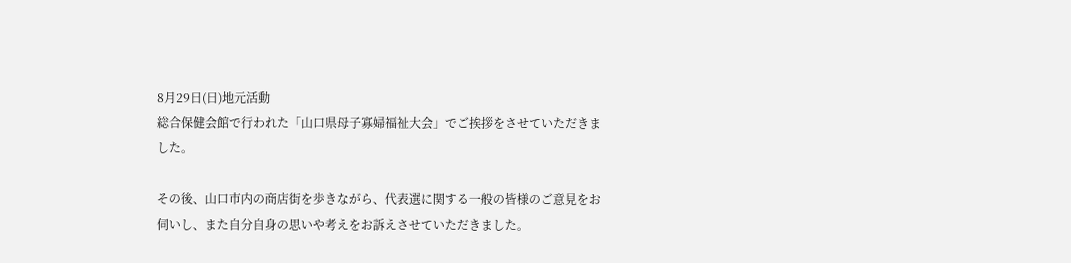8月29日(日)地元活動
総合保健会館で行われた「山口県母子寡婦福祉大会」でご挨拶をさせていただきました。

その後、山口市内の商店街を歩きながら、代表選に関する一般の皆様のご意見をお伺いし、また自分自身の思いや考えをお訴えさせていただきました。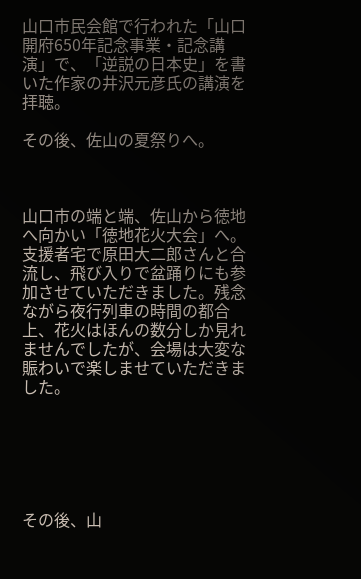山口市民会館で行われた「山口開府650年記念事業・記念講演」で、「逆説の日本史」を書いた作家の井沢元彦氏の講演を拝聴。

その後、佐山の夏祭りへ。



山口市の端と端、佐山から徳地へ向かい「徳地花火大会」へ。
支援者宅で原田大二郎さんと合流し、飛び入りで盆踊りにも参加させていただきました。残念ながら夜行列車の時間の都合上、花火はほんの数分しか見れませんでしたが、会場は大変な賑わいで楽しませていただきました。






その後、山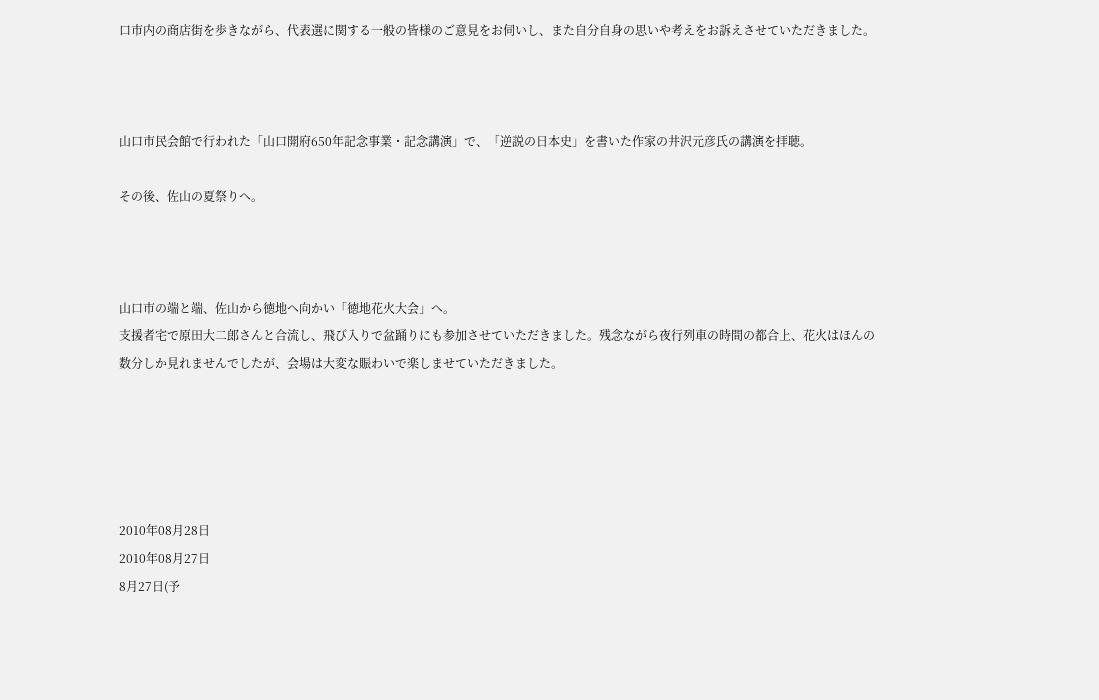口市内の商店街を歩きながら、代表選に関する一般の皆様のご意見をお伺いし、また自分自身の思いや考えをお訴えさせていただきました。



山口市民会館で行われた「山口開府650年記念事業・記念講演」で、「逆説の日本史」を書いた作家の井沢元彦氏の講演を拝聴。

その後、佐山の夏祭りへ。



山口市の端と端、佐山から徳地へ向かい「徳地花火大会」へ。
支援者宅で原田大二郎さんと合流し、飛び入りで盆踊りにも参加させていただきました。残念ながら夜行列車の時間の都合上、花火はほんの数分しか見れませんでしたが、会場は大変な賑わいで楽しませていただきました。





2010年08月28日
2010年08月27日
8月27日(予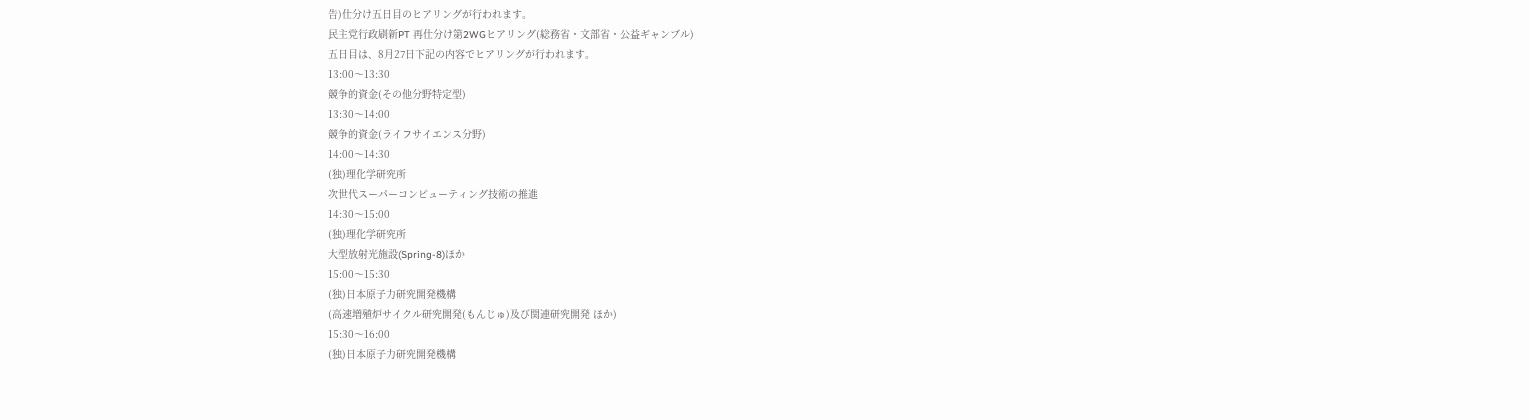告)仕分け五日目のヒアリングが行われます。
民主党行政刷新PT 再仕分け第2WGヒアリング(総務省・文部省・公益ギャンブル)
五日目は、8月27日下記の内容でヒアリングが行われます。
13:00〜13:30
競争的資金(その他分野特定型)
13:30〜14:00
競争的資金(ライフサイエンス分野)
14:00〜14:30
(独)理化学研究所
次世代スーパーコンピューティング技術の推進
14:30〜15:00
(独)理化学研究所
大型放射光施設(Spring-8)ほか
15:00〜15:30
(独)日本原子力研究開発機構
(高速増殖炉サイクル研究開発(もんじゅ)及び関連研究開発 ほか)
15:30〜16:00
(独)日本原子力研究開発機構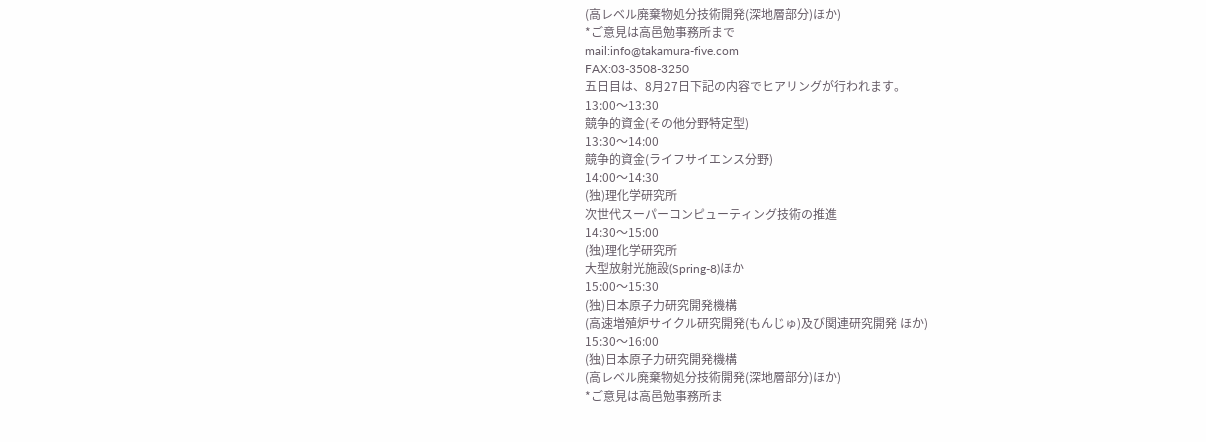(高レベル廃棄物処分技術開発(深地層部分)ほか)
*ご意見は高邑勉事務所まで
mail:info@takamura-five.com
FAX:03-3508-3250
五日目は、8月27日下記の内容でヒアリングが行われます。
13:00〜13:30
競争的資金(その他分野特定型)
13:30〜14:00
競争的資金(ライフサイエンス分野)
14:00〜14:30
(独)理化学研究所
次世代スーパーコンピューティング技術の推進
14:30〜15:00
(独)理化学研究所
大型放射光施設(Spring-8)ほか
15:00〜15:30
(独)日本原子力研究開発機構
(高速増殖炉サイクル研究開発(もんじゅ)及び関連研究開発 ほか)
15:30〜16:00
(独)日本原子力研究開発機構
(高レベル廃棄物処分技術開発(深地層部分)ほか)
*ご意見は高邑勉事務所ま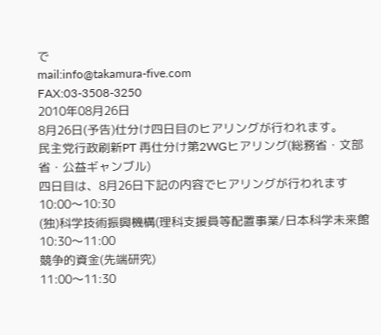で
mail:info@takamura-five.com
FAX:03-3508-3250
2010年08月26日
8月26日(予告)仕分け四日目のヒアリングが行われます。
民主党行政刷新PT 再仕分け第2WGヒアリング(総務省・文部省・公益ギャンブル)
四日目は、8月26日下記の内容でヒアリングが行われます
10:00〜10:30
(独)科学技術振興機構(理科支援員等配置事業/日本科学未来館
10:30〜11:00
競争的資金(先端研究)
11:00〜11:30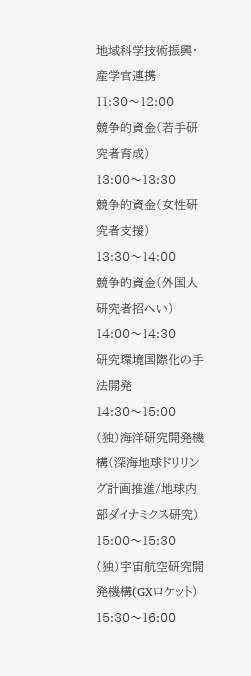地域科学技術振興・産学官連携
11:30〜12:00
競争的資金(若手研究者育成)
13:00〜13:30
競争的資金(女性研究者支援)
13:30〜14:00
競争的資金(外国人研究者招へい)
14:00〜14:30
研究環境国際化の手法開発
14:30〜15:00
(独)海洋研究開発機構(深海地球ドリリング計画推進/地球内部ダイナミクス研究)
15:00〜15:30
(独)宇宙航空研究開発機構(GXロケット)
15:30〜16:00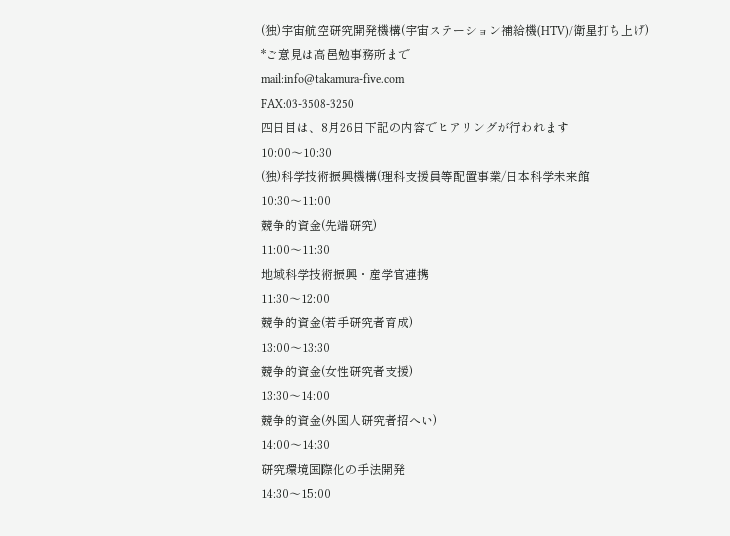(独)宇宙航空研究開発機構(宇宙ステーション補給機(HTV)/衛星打ち上げ)
*ご意見は高邑勉事務所まで
mail:info@takamura-five.com
FAX:03-3508-3250
四日目は、8月26日下記の内容でヒアリングが行われます
10:00〜10:30
(独)科学技術振興機構(理科支援員等配置事業/日本科学未来館
10:30〜11:00
競争的資金(先端研究)
11:00〜11:30
地域科学技術振興・産学官連携
11:30〜12:00
競争的資金(若手研究者育成)
13:00〜13:30
競争的資金(女性研究者支援)
13:30〜14:00
競争的資金(外国人研究者招へい)
14:00〜14:30
研究環境国際化の手法開発
14:30〜15:00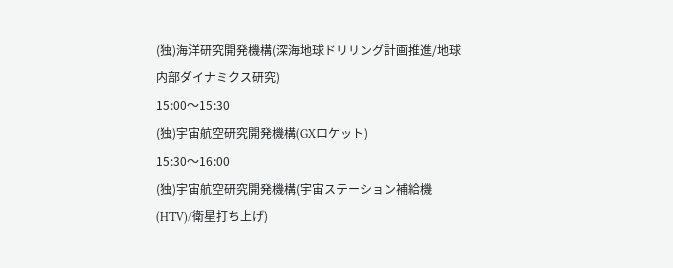(独)海洋研究開発機構(深海地球ドリリング計画推進/地球内部ダイナミクス研究)
15:00〜15:30
(独)宇宙航空研究開発機構(GXロケット)
15:30〜16:00
(独)宇宙航空研究開発機構(宇宙ステーション補給機(HTV)/衛星打ち上げ)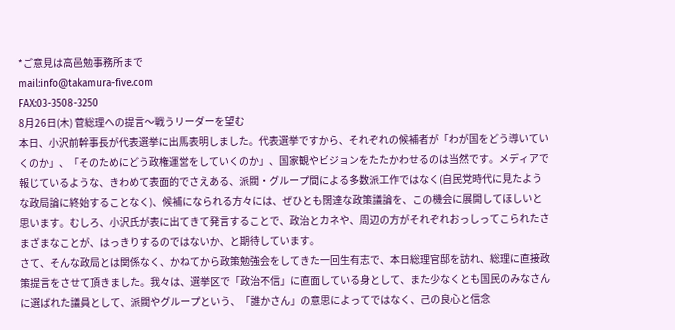*ご意見は高邑勉事務所まで
mail:info@takamura-five.com
FAX:03-3508-3250
8月26日(木) 菅総理への提言〜戦うリーダーを望む
本日、小沢前幹事長が代表選挙に出馬表明しました。代表選挙ですから、それぞれの候補者が「わが国をどう導いていくのか」、「そのためにどう政権運営をしていくのか」、国家観やビジョンをたたかわせるのは当然です。メディアで報じているような、きわめて表面的でさえある、派閥・グループ間による多数派工作ではなく(自民党時代に見たような政局論に終始することなく)、候補になられる方々には、ぜひとも闊達な政策議論を、この機会に展開してほしいと思います。むしろ、小沢氏が表に出てきて発言することで、政治とカネや、周辺の方がそれぞれおっしってこられたさまざまなことが、はっきりするのではないか、と期待しています。
さて、そんな政局とは関係なく、かねてから政策勉強会をしてきた一回生有志で、本日総理官邸を訪れ、総理に直接政策提言をさせて頂きました。我々は、選挙区で「政治不信」に直面している身として、また少なくとも国民のみなさんに選ばれた議員として、派閥やグループという、「誰かさん」の意思によってではなく、己の良心と信念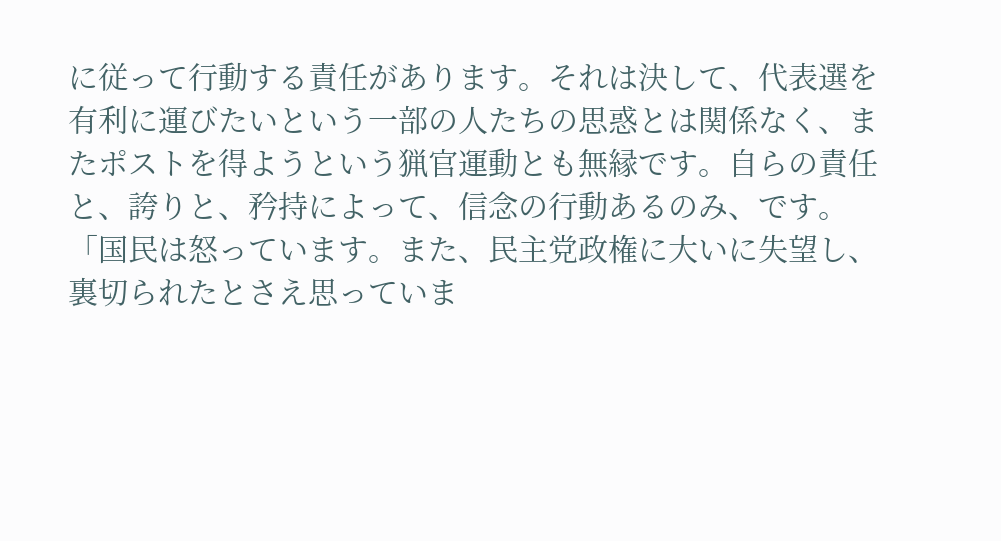に従って行動する責任があります。それは決して、代表選を有利に運びたいという一部の人たちの思惑とは関係なく、またポストを得ようという猟官運動とも無縁です。自らの責任と、誇りと、矜持によって、信念の行動あるのみ、です。
「国民は怒っています。また、民主党政権に大いに失望し、裏切られたとさえ思っていま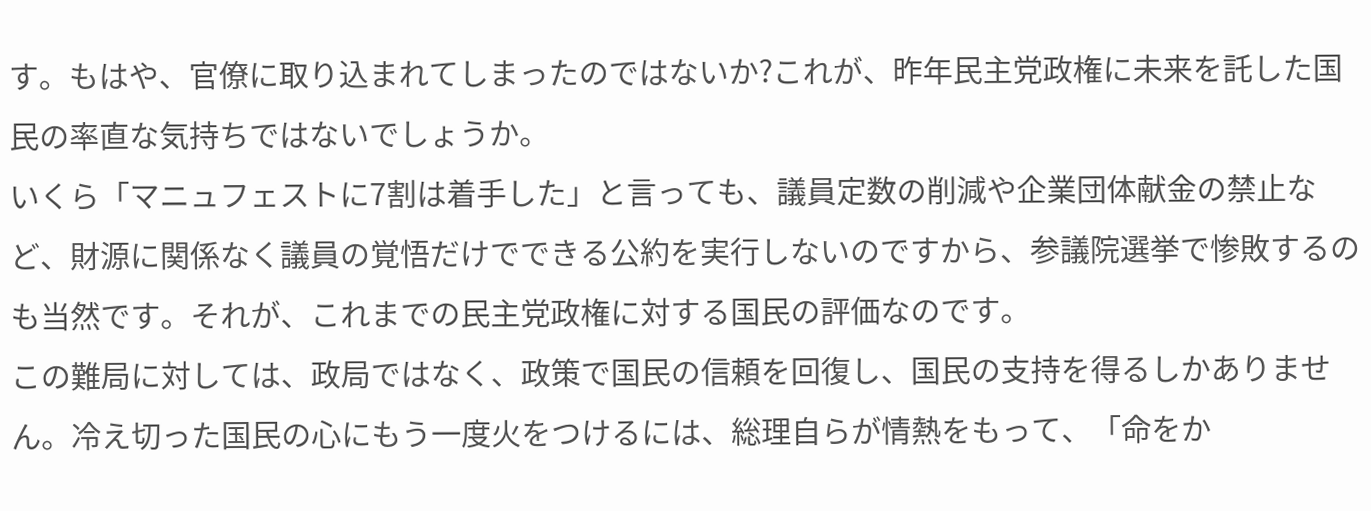す。もはや、官僚に取り込まれてしまったのではないか?これが、昨年民主党政権に未来を託した国民の率直な気持ちではないでしょうか。
いくら「マニュフェストに7割は着手した」と言っても、議員定数の削減や企業団体献金の禁止など、財源に関係なく議員の覚悟だけでできる公約を実行しないのですから、参議院選挙で惨敗するのも当然です。それが、これまでの民主党政権に対する国民の評価なのです。
この難局に対しては、政局ではなく、政策で国民の信頼を回復し、国民の支持を得るしかありません。冷え切った国民の心にもう一度火をつけるには、総理自らが情熱をもって、「命をか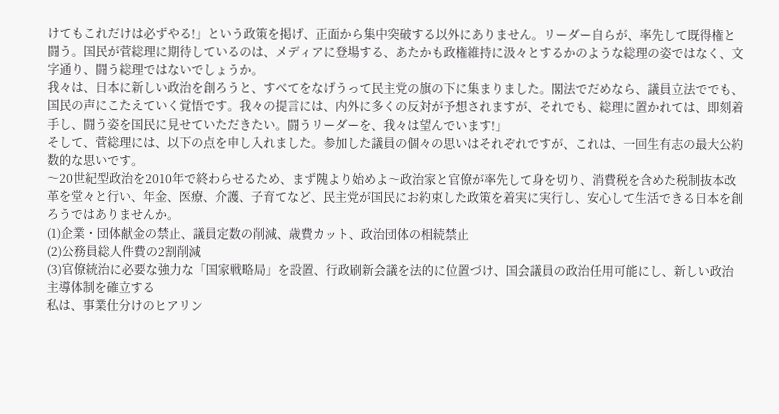けてもこれだけは必ずやる!」という政策を掲げ、正面から集中突破する以外にありません。リーダー自らが、率先して既得権と闘う。国民が菅総理に期待しているのは、メディアに登場する、あたかも政権維持に汲々とするかのような総理の姿ではなく、文字通り、闘う総理ではないでしょうか。
我々は、日本に新しい政治を創ろうと、すべてをなげうって民主党の旗の下に集まりました。閣法でだめなら、議員立法ででも、国民の声にこたえていく覚悟です。我々の提言には、内外に多くの反対が予想されますが、それでも、総理に置かれては、即刻着手し、闘う姿を国民に見せていただきたい。闘うリーダーを、我々は望んでいます!」
そして、菅総理には、以下の点を申し入れました。参加した議員の個々の思いはそれぞれですが、これは、一回生有志の最大公約数的な思いです。
〜20世紀型政治を2010年で終わらせるため、まず隗より始めよ〜政治家と官僚が率先して身を切り、消費税を含めた税制抜本改革を堂々と行い、年金、医療、介護、子育てなど、民主党が国民にお約束した政策を着実に実行し、安心して生活できる日本を創ろうではありませんか。
(1)企業・団体献金の禁止、議員定数の削減、歳費カット、政治団体の相続禁止
(2)公務員総人件費の2割削減
(3)官僚統治に必要な強力な「国家戦略局」を設置、行政刷新会議を法的に位置づけ、国会議員の政治任用可能にし、新しい政治主導体制を確立する
私は、事業仕分けのヒアリン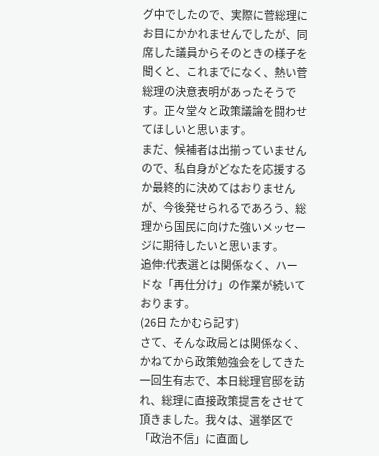グ中でしたので、実際に菅総理にお目にかかれませんでしたが、同席した議員からそのときの様子を聞くと、これまでになく、熱い菅総理の決意表明があったそうです。正々堂々と政策議論を闘わせてほしいと思います。
まだ、候補者は出揃っていませんので、私自身がどなたを応援するか最終的に決めてはおりませんが、今後発せられるであろう、総理から国民に向けた強いメッセージに期待したいと思います。
追伸:代表選とは関係なく、ハードな「再仕分け」の作業が続いております。
(26日 たかむら記す)
さて、そんな政局とは関係なく、かねてから政策勉強会をしてきた一回生有志で、本日総理官邸を訪れ、総理に直接政策提言をさせて頂きました。我々は、選挙区で「政治不信」に直面し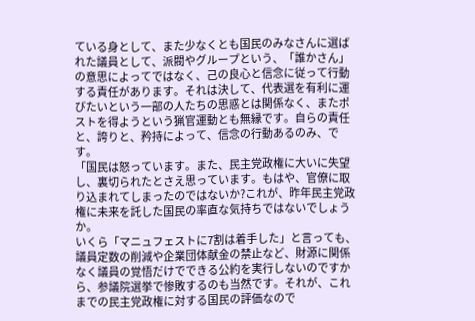ている身として、また少なくとも国民のみなさんに選ばれた議員として、派閥やグループという、「誰かさん」の意思によってではなく、己の良心と信念に従って行動する責任があります。それは決して、代表選を有利に運びたいという一部の人たちの思惑とは関係なく、またポストを得ようという猟官運動とも無縁です。自らの責任と、誇りと、矜持によって、信念の行動あるのみ、です。
「国民は怒っています。また、民主党政権に大いに失望し、裏切られたとさえ思っています。もはや、官僚に取り込まれてしまったのではないか?これが、昨年民主党政権に未来を託した国民の率直な気持ちではないでしょうか。
いくら「マニュフェストに7割は着手した」と言っても、議員定数の削減や企業団体献金の禁止など、財源に関係なく議員の覚悟だけでできる公約を実行しないのですから、参議院選挙で惨敗するのも当然です。それが、これまでの民主党政権に対する国民の評価なので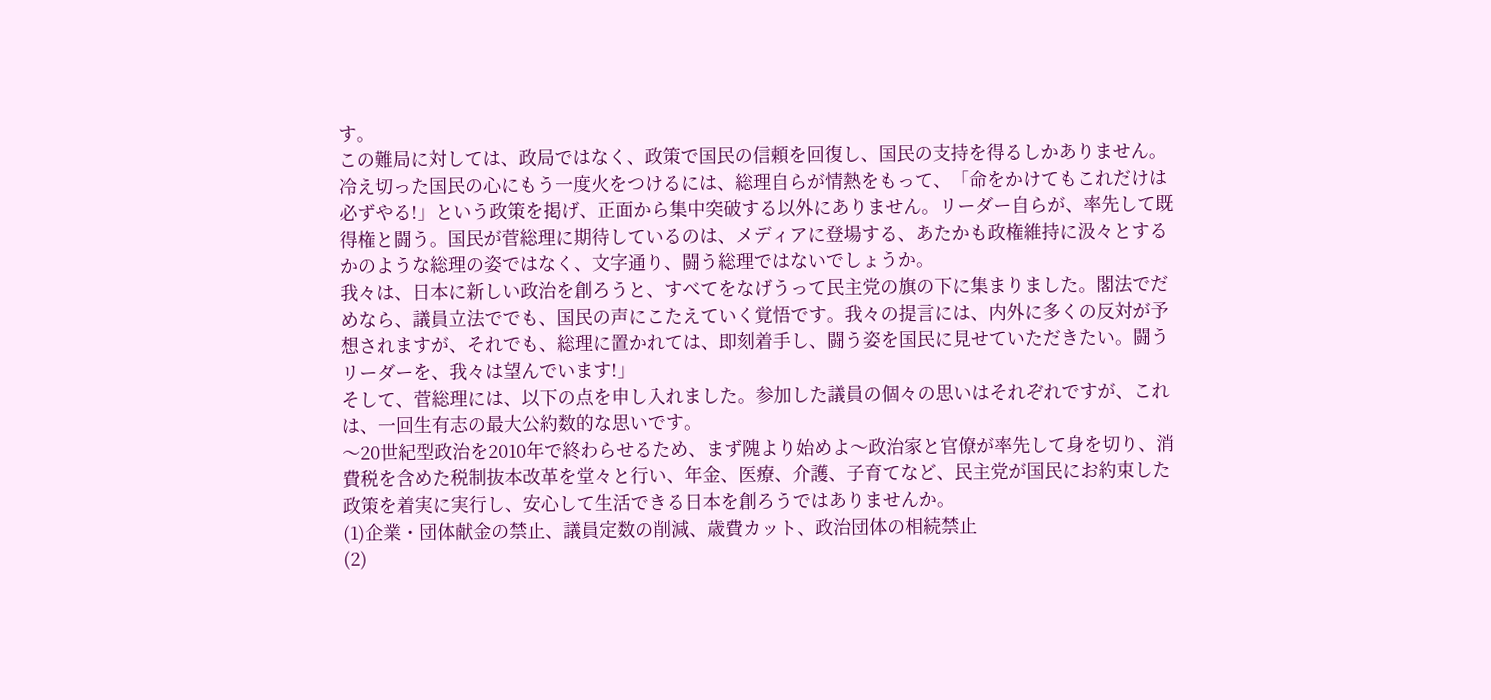す。
この難局に対しては、政局ではなく、政策で国民の信頼を回復し、国民の支持を得るしかありません。冷え切った国民の心にもう一度火をつけるには、総理自らが情熱をもって、「命をかけてもこれだけは必ずやる!」という政策を掲げ、正面から集中突破する以外にありません。リーダー自らが、率先して既得権と闘う。国民が菅総理に期待しているのは、メディアに登場する、あたかも政権維持に汲々とするかのような総理の姿ではなく、文字通り、闘う総理ではないでしょうか。
我々は、日本に新しい政治を創ろうと、すべてをなげうって民主党の旗の下に集まりました。閣法でだめなら、議員立法ででも、国民の声にこたえていく覚悟です。我々の提言には、内外に多くの反対が予想されますが、それでも、総理に置かれては、即刻着手し、闘う姿を国民に見せていただきたい。闘うリーダーを、我々は望んでいます!」
そして、菅総理には、以下の点を申し入れました。参加した議員の個々の思いはそれぞれですが、これは、一回生有志の最大公約数的な思いです。
〜20世紀型政治を2010年で終わらせるため、まず隗より始めよ〜政治家と官僚が率先して身を切り、消費税を含めた税制抜本改革を堂々と行い、年金、医療、介護、子育てなど、民主党が国民にお約束した政策を着実に実行し、安心して生活できる日本を創ろうではありませんか。
(1)企業・団体献金の禁止、議員定数の削減、歳費カット、政治団体の相続禁止
(2)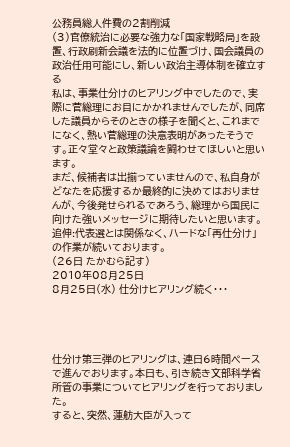公務員総人件費の2割削減
(3)官僚統治に必要な強力な「国家戦略局」を設置、行政刷新会議を法的に位置づけ、国会議員の政治任用可能にし、新しい政治主導体制を確立する
私は、事業仕分けのヒアリング中でしたので、実際に菅総理にお目にかかれませんでしたが、同席した議員からそのときの様子を聞くと、これまでになく、熱い菅総理の決意表明があったそうです。正々堂々と政策議論を闘わせてほしいと思います。
まだ、候補者は出揃っていませんので、私自身がどなたを応援するか最終的に決めてはおりませんが、今後発せられるであろう、総理から国民に向けた強いメッセージに期待したいと思います。
追伸:代表選とは関係なく、ハードな「再仕分け」の作業が続いております。
(26日 たかむら記す)
2010年08月25日
8月25日(水) 仕分けヒアリング続く・・・




仕分け第三弾のヒアリングは、連日6時間ペースで進んでおります。本日も、引き続き文部科学省所管の事業についてヒアリングを行っておりました。
すると、突然、蓮舫大臣が入って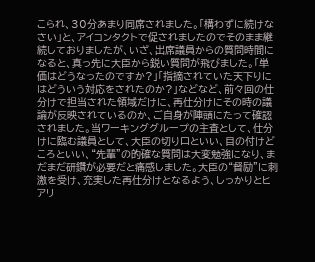こられ、30分あまり同席されました。「構わずに続けなさい」と、アイコンタクトで促されましたのでそのまま継続しておりましたが、いざ、出席議員からの質問時間になると、真っ先に大臣から鋭い質問が飛びました。「単価はどうなったのですか?」「指摘されていた天下りにはどういう対応をされたのか?」などなど、前々回の仕分けで担当された領域だけに、再仕分けにその時の議論が反映されているのか、ご自身が陣頭にたって確認されました。当ワーキンググループの主査として、仕分けに臨む議員として、大臣の切り口といい、目の付けどころといい、“先輩”の的確な質問は大変勉強になり、まだまだ研鑽が必要だと痛感しました。大臣の“督励”に刺激を受け、充実した再仕分けとなるよう、しっかりとヒアリ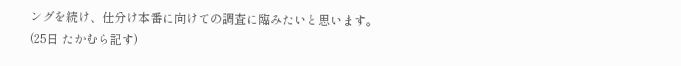ングを続け、仕分け本番に向けての調査に臨みたいと思います。
(25日 たかむら記す)